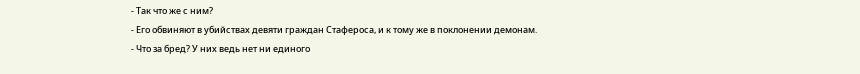- Так что же с ним?
- Его обвиняют в убийствах девяти граждан Стафероса, и к тому же в поклонении демонам.
- Что за бред? У них ведь нет ни единого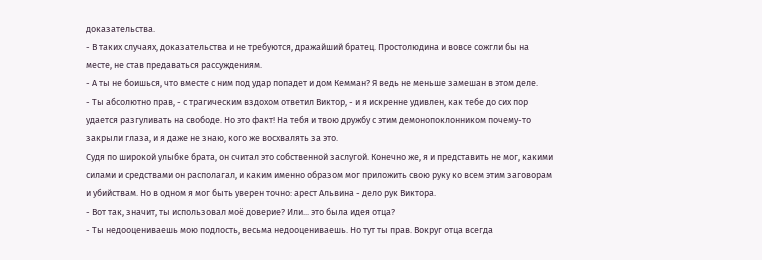доказательства.
- В таких случаях, доказательства и не требуются, дражайший братец. Простолюдина и вовсе сожгли бы на месте, не став предаваться рассуждениям.
- А ты не боишься, что вместе с ним под удар попадет и дом Кемман? Я ведь не меньше замешан в этом деле.
- Ты абсолютно прав, - с трагическим вздохом ответил Виктор, - и я искренне удивлен, как тебе до сих пор удается разгуливать на свободе. Но это факт! На тебя и твою дружбу с этим демонопоклонником почему-то закрыли глаза, и я даже не знаю, кого же восхвалять за это.
Судя по широкой улыбке брата, он считал это собственной заслугой. Конечно же, я и представить не мог, какими силами и средствами он располагал, и каким именно образом мог приложить свою руку ко всем этим заговорам и убийствам. Но в одном я мог быть уверен точно: арест Альвина - дело рук Виктора.
- Вот так, значит, ты использовал моё доверие? Или... это была идея отца?
- Ты недооцениваешь мою подлость, весьма недооцениваешь. Но тут ты прав. Вокруг отца всегда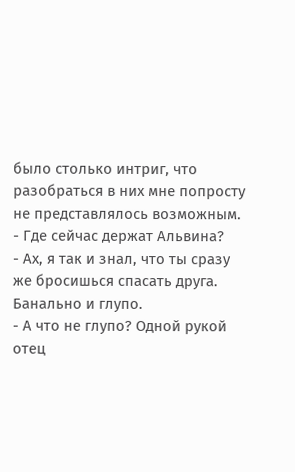было столько интриг, что разобраться в них мне попросту не представлялось возможным.
- Где сейчас держат Альвина?
- Ах, я так и знал, что ты сразу же бросишься спасать друга. Банально и глупо.
- А что не глупо? Одной рукой отец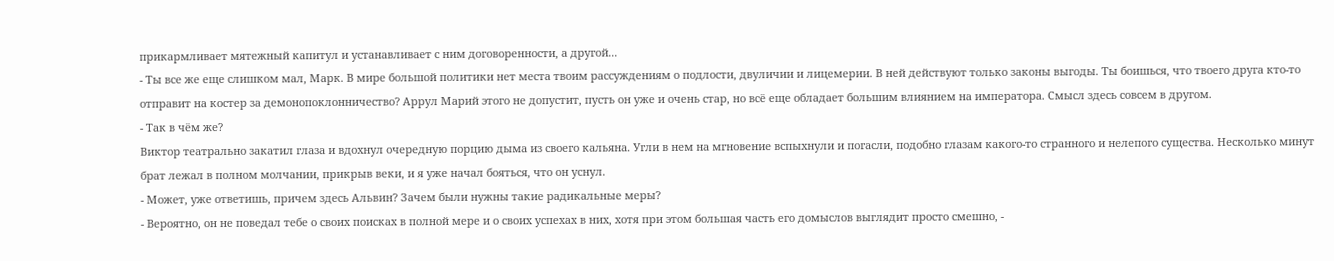прикармливает мятежный капитул и устанавливает с ним договоренности, а другой...
- Ты все же еще слишком мал, Марк. В мире большой политики нет места твоим рассуждениям о подлости, двуличии и лицемерии. В ней действуют только законы выгоды. Ты боишься, что твоего друга кто-то отправит на костер за демонопоклонничество? Аррул Марий этого не допустит, пусть он уже и очень стар, но всё еще обладает большим влиянием на императора. Смысл здесь совсем в другом.
- Так в чём же?
Виктор театрально закатил глаза и вдохнул очередную порцию дыма из своего кальяна. Угли в нем на мгновение вспыхнули и погасли, подобно глазам какого-то странного и нелепого существа. Несколько минут брат лежал в полном молчании, прикрыв веки, и я уже начал бояться, что он уснул.
- Может, уже ответишь, причем здесь Альвин? Зачем были нужны такие радикальные меры?
- Вероятно, он не поведал тебе о своих поисках в полной мере и о своих успехах в них, хотя при этом большая часть его домыслов выглядит просто смешно, -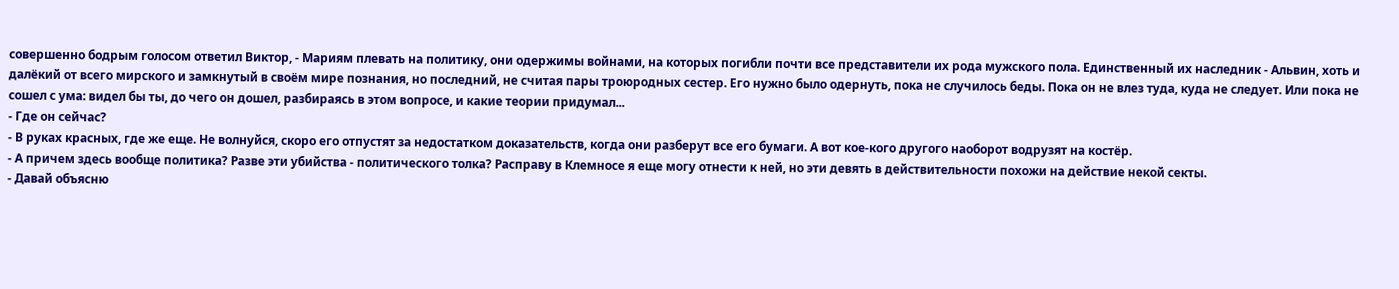совершенно бодрым голосом ответил Виктор, - Мариям плевать на политику, они одержимы войнами, на которых погибли почти все представители их рода мужского пола. Единственный их наследник - Альвин, хоть и далёкий от всего мирского и замкнутый в своём мире познания, но последний, не считая пары троюродных сестер. Его нужно было одернуть, пока не случилось беды. Пока он не влез туда, куда не следует. Или пока не сошел с ума: видел бы ты, до чего он дошел, разбираясь в этом вопросе, и какие теории придумал...
- Где он сейчас?
- В руках красных, где же еще. Не волнуйся, скоро его отпустят за недостатком доказательств, когда они разберут все его бумаги. А вот кое-кого другого наоборот водрузят на костёр.
- А причем здесь вообще политика? Разве эти убийства - политического толка? Расправу в Клемносе я еще могу отнести к ней, но эти девять в действительности похожи на действие некой секты.
- Давай объясню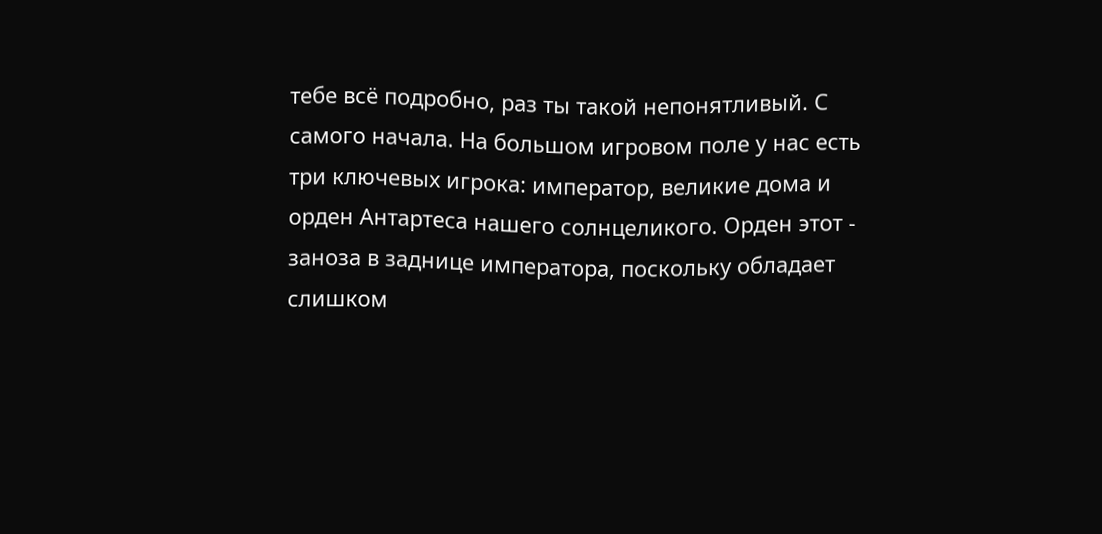тебе всё подробно, раз ты такой непонятливый. С самого начала. На большом игровом поле у нас есть три ключевых игрока: император, великие дома и орден Антартеса нашего солнцеликого. Орден этот - заноза в заднице императора, поскольку обладает слишком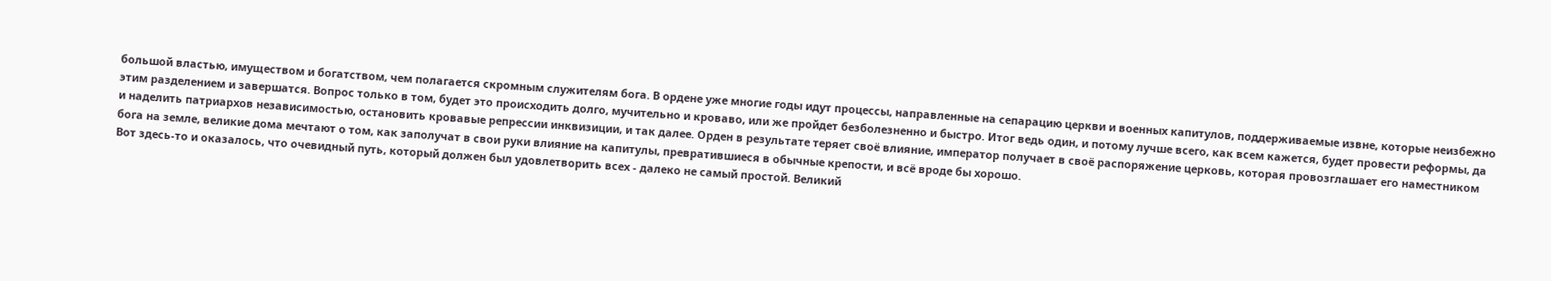большой властью, имуществом и богатством, чем полагается скромным служителям бога. В ордене уже многие годы идут процессы, направленные на сепарацию церкви и военных капитулов, поддерживаемые извне, которые неизбежно этим разделением и завершатся. Вопрос только в том, будет это происходить долго, мучительно и кроваво, или же пройдет безболезненно и быстро. Итог ведь один, и потому лучше всего, как всем кажется, будет провести реформы, да и наделить патриархов независимостью, остановить кровавые репрессии инквизиции, и так далее. Орден в результате теряет своё влияние, император получает в своё распоряжение церковь, которая провозглашает его наместником бога на земле, великие дома мечтают о том, как заполучат в свои руки влияние на капитулы, превратившиеся в обычные крепости, и всё вроде бы хорошо.
Вот здесь-то и оказалось, что очевидный путь, который должен был удовлетворить всех - далеко не самый простой. Великий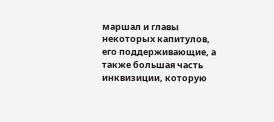маршал и главы некоторых капитулов, его поддерживающие, а также большая часть инквизиции, которую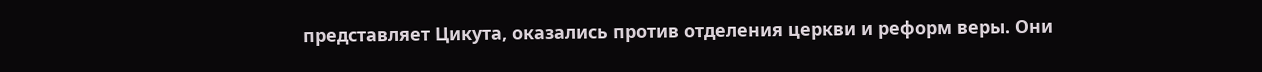представляет Цикута, оказались против отделения церкви и реформ веры. Они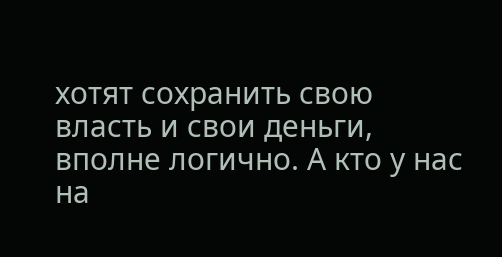хотят сохранить свою власть и свои деньги, вполне логично. А кто у нас на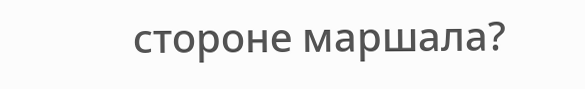стороне маршала?